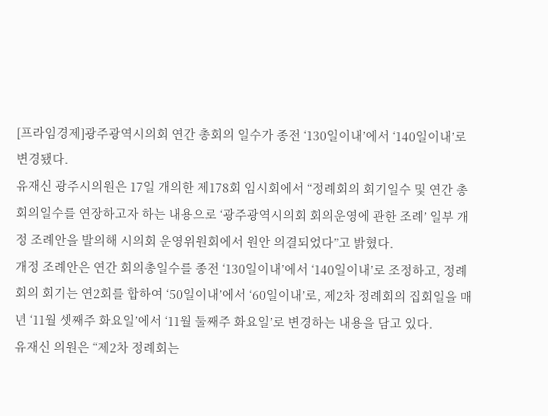[프라임경제]광주광역시의회 연간 총회의 일수가 종전 ‘130일이내’에서 ‘140일이내’로 변경됐다.
유재신 광주시의원은 17일 개의한 제178회 임시회에서 “정례회의 회기일수 및 연간 총회의일수를 연장하고자 하는 내용으로 ‘광주광역시의회 회의운영에 관한 조례’ 일부 개정 조례안을 발의해 시의회 운영위원회에서 원안 의결되었다”고 밝혔다.
개정 조례안은 연간 회의총일수를 종전 ‘130일이내’에서 ‘140일이내’로 조정하고, 정례회의 회기는 연2회를 합하여 ‘50일이내’에서 ‘60일이내’로, 제2차 정례회의 집회일을 매년 ‘11월 셋째주 화요일’에서 ‘11월 둘째주 화요일’로 변경하는 내용을 담고 있다.
유재신 의원은 “제2차 정례회는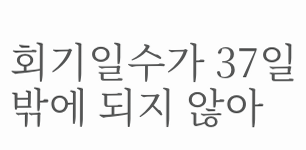회기일수가 37일밖에 되지 않아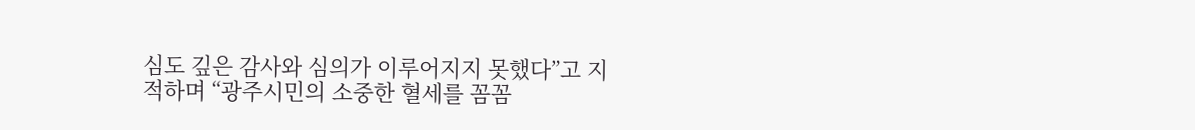심도 깊은 감사와 심의가 이루어지지 못했다”고 지적하며 “광주시민의 소중한 혈세를 꼼꼼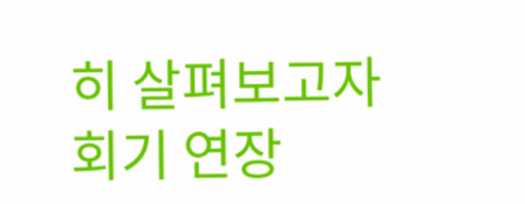히 살펴보고자 회기 연장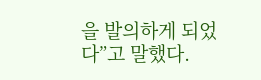을 발의하게 되었다”고 말했다.